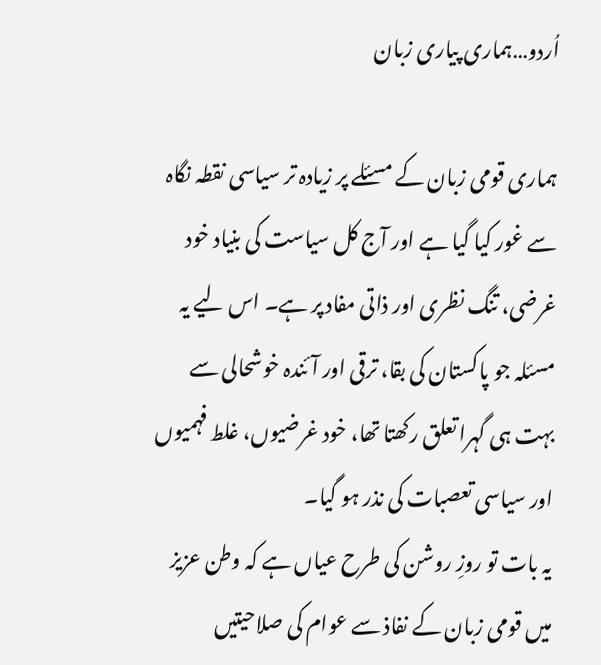اُردو…ہماری پیاری زبان

ہماری قومی زبان کے مسئلے پر زیادہ تر سیاسی نقطہ نگاہ سے غور کیا گیا ہے اور آج کل سیاست کی بنیاد خود غرضی، تنگ نظری اور ذاتی مفاد پر ہے۔ اس لیے یہ مسئلہ جو پاکستان کی بقا، ترقی اور آئندہ خوشحالی سے بہت ہی گہرا تعلق رکھتا تھا، خود غرضیوں، غلط فہمیوں اور سیاسی تعصبات کی نذر ہو گیا۔
یہ بات تو روزِ روشن کی طرح عیاں ہے کہ وطن عزیز میں قومی زبان کے نفاذ سے عوام کی صلاحیتیں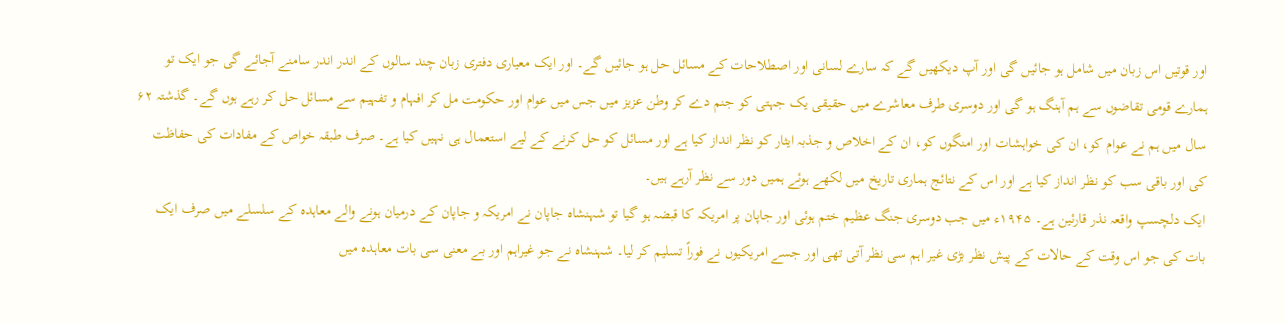اور قوتیں اس زبان میں شامل ہو جائیں گی اور آپ دیکھیں گے کہ سارے لسانی اور اصطلاحات کے مسائل حل ہو جائیں گے۔ اور ایک معیاری دفتری زبان چند سالوں کے اندر اندر سامنے آجائے گی جو ایک تو ہمارے قومی تقاضوں سے ہم آہنگ ہو گی اور دوسری طرف معاشرے میں حقیقی یک جہتی کو جنم دے کر وطن عزیز میں جس میں عوام اور حکومت مل کر افہام و تفہیم سے مسائل حل کر رہے ہوں گے۔ گذشتہ ۶۲ سال میں ہم نے عوام کو، ان کی خواہشات اور امنگوں کو، ان کے اخلاص و جذبہ ایثار کو نظر انداز کیا ہے اور مسائل کو حل کرنے کے لیے استعمال ہی نہیں کیا ہے۔ صرف طبقہ خواص کے مفادات کی حفاظت کی اور باقی سب کو نظر انداز کیا ہے اور اس کے نتائج ہماری تاریخ میں لکھے ہوئے ہمیں دور سے نظر آرہے ہیں۔
ایک دلچسپ واقعہ نذر قارئین ہے۔ ۱۹۴۵ء میں جب دوسری جنگ عظیم ختم ہوئی اور جاپان پر امریکہ کا قبضہ ہو گیا تو شہنشاہ جاپان نے امریکہ و جاپان کے درمیان ہونے والے معاہدہ کے سلسلے میں صرف ایک بات کی جو اس وقت کے حالات کے پیش نظر بڑی غیر اہم سی نظر آتی تھی اور جسے امریکیوں نے فوراً تسلیم کر لیا۔ شہنشاہ نے جو غیراہم اور بے معنی سی بات معاہدہ میں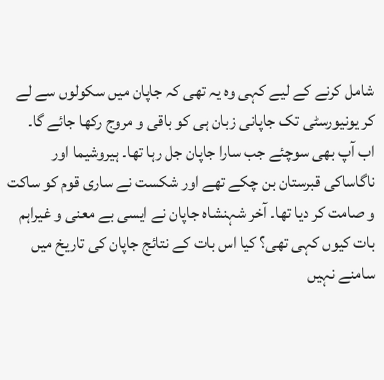شامل کرنے کے لیے کہی وہ یہ تھی کہ جاپان میں سکولوں سے لے کر یونیورسٹی تک جاپانی زبان ہی کو باقی و مروج رکھا جائے گا۔
اب آپ بھی سوچئے جب سارا جاپان جل رہا تھا۔ ہیروشیما اور ناگاساکی قبرستان بن چکے تھے اور شکست نے ساری قوم کو ساکت و صامت کر دیا تھا۔ آخر شہنشاہ جاپان نے ایسی بے معنی و غیراہم بات کیوں کہی تھی؟ کیا اس بات کے نتائج جاپان کی تاریخ میں سامنے نہیں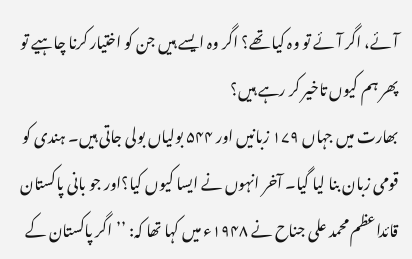آئے، اگر آئے تو وہ کیا تھے؟ اگر وہ ایسے ہیں جن کو اختیار کرنا چاہیے تو پھر ہم کیوں تاخیر کر رہے ہیں؟
بھارت میں جہاں ۱۷۹ زبانیں اور ۵۴۴ بولیاں بولی جاتی ہیں۔ ہندی کو قومی زبان بنا لیا گیا۔ آخر انہوں نے ایسا کیوں کیا؟اور جو بانی پاکستان قائداعظم محمد علی جناح نے ۱۹۴۸ء میں کہا تھا کہ: ’’اگر پاکستان کے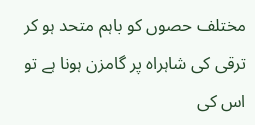مختلف حصوں کو باہم متحد ہو کر ترقی کی شاہراہ پر گامزن ہونا ہے تو اس کی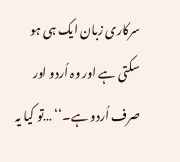سرکاری زبان ایک ہی ہو سکتی ہے اور وہ اُردو اور صرف اُردو ہے۔‘‘ …تو کیا یہ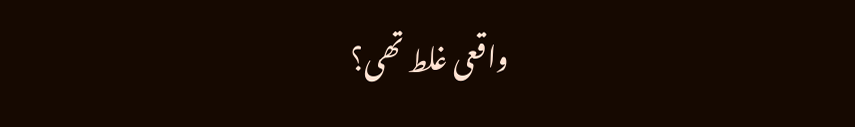واقعی غلط تھی؟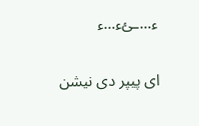ء…ـئء…ء

ای پیپر دی نیشن